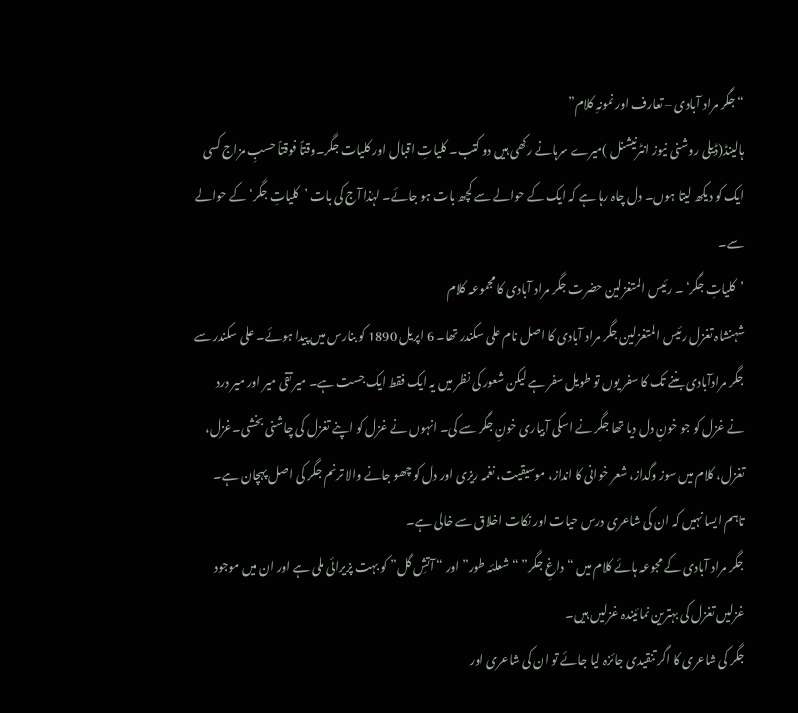“جگر مراد آبادی – تعارف اور نمونہِ کلام”
ہالینڈ(ڈیلی روشنی نیوز انٹرنیشنل )میرے سرہانے رکھی ہیں دو کتب۔ کلیاتِ اقبال اور کلیات جگر۔وقتاً فوقتاً حسبِ مزاج کسی ایک کو دیکھ لیتا ہوں۔ دل چاہ رہا ہے کہ ایک کے حوالے سے کچھ بات ہو جائے۔ لہٰذا آج کی بات ’کلیاتِ جگر‘ کے حوالے سے۔
’کلیاتِ جگر‘ ۔ رئیس المتغزلین حضرت جگر مراد آبادی کا مجموعہ کلام
شہنشاہ تغزل رئیس المتغزلین جگر مراد آبادی کا اصل نام علی سکندر تھا۔ 6 اپریل 1890 کو بنارس میں پیدا ہوئے۔ علی سکندر سے جگر مرادآبادی بننے تک کا سفر یوں تو طویل سفر ہے لیکن شعور کی نظر میں یہ ایک فقط ایک جست ہے۔ میر تقی میر اور میر درد نے غزل کو جو خونِ دل دیا تھا جگر نے اسکی آبیاری خونِ جگر سے کی۔ انہوں نے غزل کو اپنے تغزل کی چاشنی بخشی۔غزل، تغزل، کلام میں سوز وگداز، شعر خوانی کا انداز، موسیقیت، نغمہ ریزی اور دل کو چھو جانے والا ترنم جگر کی اصل پہچان ہے۔ تاہم ایسا نہیں کہ ان کی شاعری درس حیات اور نکات اخلاق سے خالی ہے۔
جگر مراد آبادی کے مجوعہ ہائے کلام میں “داغِ جگر” “شعلئہ طور” اور “ آتشِ گل” کو بہت پزیرائی ملی ہے اور ان میں موجود غزلیں تغزل کی بہترین نمائیندہ غزلیں ہیں۔
جگر کی شاعری کا اگر تنقیدی جائزہ لیا جائے تو ان کی شاعری اور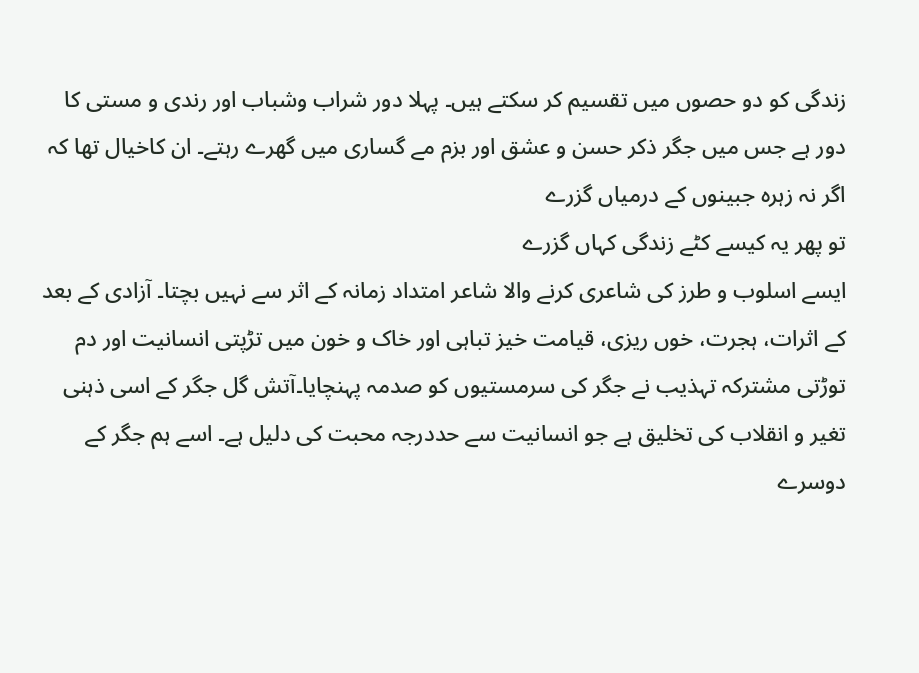زندگی کو دو حصوں میں تقسیم کر سکتے ہیں۔ پہلا دور شراب وشباب اور رندی و مستی کا دور ہے جس میں جگر ذکر حسن و عشق اور بزم مے گساری میں گھرے رہتے۔ ان کاخیال تھا کہ
اگر نہ زہرہ جبینوں کے درمیاں گزرے
تو پھر یہ کیسے کٹے زندگی کہاں گزرے
ایسے اسلوب و طرز کی شاعری کرنے والا شاعر امتداد زمانہ کے اثر سے نہیں بچتا۔ آزادی کے بعد کے اثرات، ہجرت، خوں ریزی، قیامت خیز تباہی اور خاک و خون میں تڑپتی انسانیت اور دم توڑتی مشترکہ تہذیب نے جگر کی سرمستیوں کو صدمہ پہنچایا۔آتش گل جگر کے اسی ذہنی تغیر و انقلاب کی تخلیق ہے جو انسانیت سے حددرجہ محبت کی دلیل ہے۔ اسے ہم جگر کے دوسرے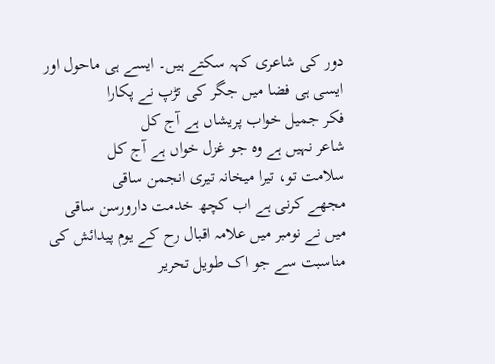دور کی شاعری کہہ سکتے ہیں۔ ایسے ہی ماحول اور ایسی ہی فضا میں جگر کی تڑپ نے پکارا
فکر جمیل خواب پریشاں ہے آج کل
شاعر نہیں ہے وہ جو غزل خواں ہے آج کل
سلامت تو، تیرا میخانہ تیری انجمن ساقی
مجھے کرنی ہے اب کچھ خدمت دارورسن ساقی
میں نے نومبر میں علامہ اقبال رح کے یوم پیدائش کی مناسبت سے جو اک طویل تحریر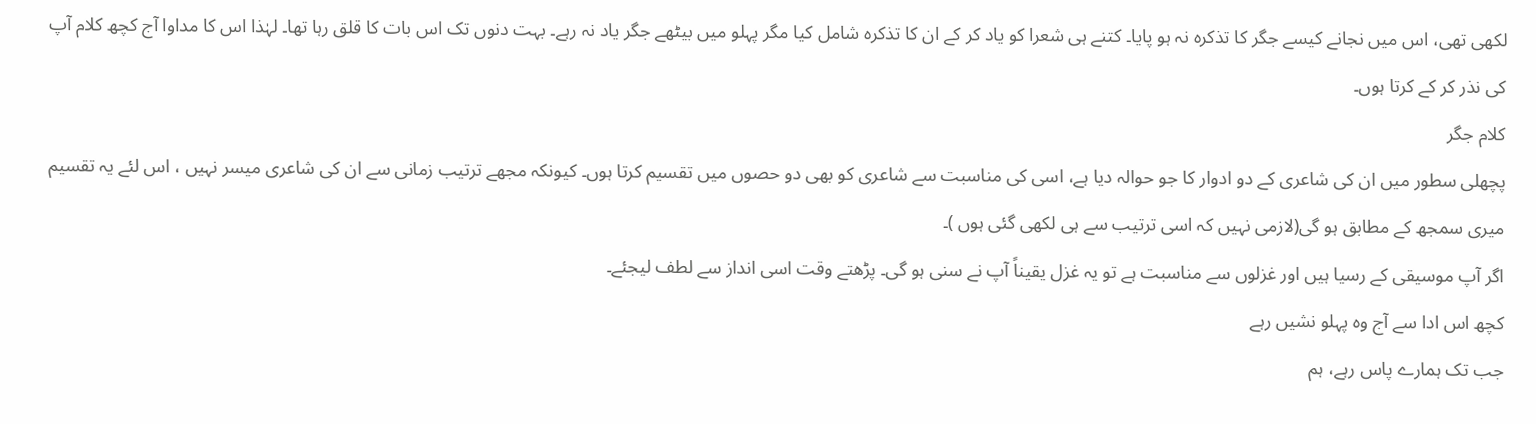لکھی تھی، اس میں نجانے کیسے جگر کا تذکرہ نہ ہو پایا۔ کتنے ہی شعرا کو یاد کر کے ان کا تذکرہ شامل کیا مگر پہلو میں بیٹھے جگر یاد نہ رہے۔ بہت دنوں تک اس بات کا قلق رہا تھا۔ لہٰذا اس کا مداوا آج کچھ کلام آپ کی نذر کر کے کرتا ہوں۔
کلام جگر
پچھلی سطور میں ان کی شاعری کے دو ادوار کا جو حوالہ دیا ہے، اسی کی مناسبت سے شاعری کو بھی دو حصوں میں تقسیم کرتا ہوں۔ کیونکہ مجھے ترتیب زمانی سے ان کی شاعری میسر نہیں ، اس لئے یہ تقسیم میری سمجھ کے مطابق ہو گی(لازمی نہیں کہ اسی ترتیب سے ہی لکھی گئی ہوں )۔
اگر آپ موسیقی کے رسیا ہیں اور غزلوں سے مناسبت ہے تو یہ غزل یقیناً آپ نے سنی ہو گی۔ پڑھتے وقت اسی انداز سے لطف لیجئے۔
کچھ اس ادا سے آج وہ پہلو نشیں رہے
جب تک ہمارے پاس رہے، ہم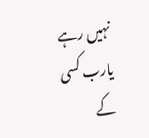نہیں رہے
یارب کسی کے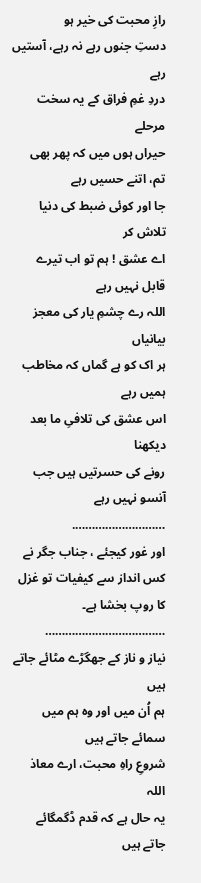رازِ محبت کی خیر ہو
دستِ جنوں رہے نہ رہے، آستیں رہے
دردِ غمِ فراق کے یہ سخت مرحلے
حیراں ہوں میں کہ پھر بھی تم، اتنے حسیں رہے
جا اور کوئی ضبط کی دنیا تلاش کر
اے عشق ! ہم تو اب تیرے قابل نہیں رہے
اللہ رے چشمِ یار کی معجز بیانیاں
ہر اک کو ہے گماں کہ مخاطب ہمیں رہے
اس عشق کی تلافیِ ما بعد دیکھنا
رونے کی حسرتیں ہیں جب آنسو نہیں رہے
……………………….
اور غور کیجئے ، جناب جگر نے کس انداز سے کیفیات تو غزل کا روپ بخشا ہے۔
………………………………
نیاز و ناز کے جھگڑے مٹائے جاتے ہیں
ہم اُن میں اور وہ ہم میں سمائے جاتے ہیں
شروعِ راہِ محبت، ارے معاذ اللہ
یہ حال ہے کہ قدم ڈگمگائے جاتے ہیں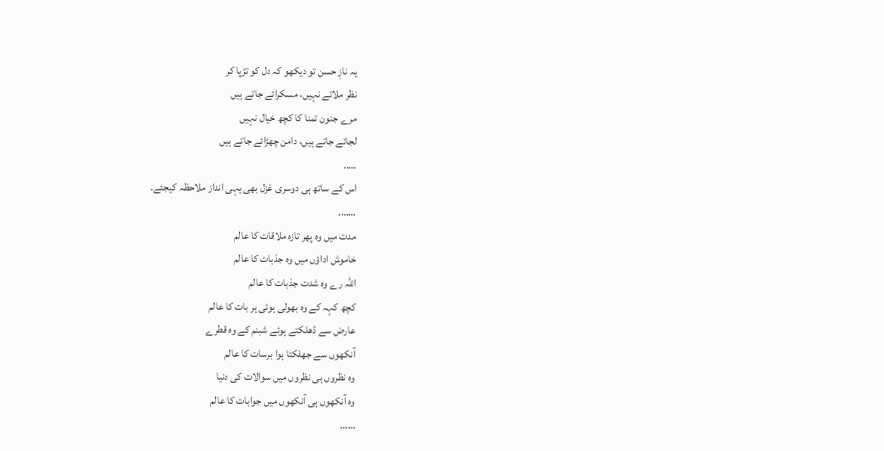یہ نازِ حسن تو دیکھو کہ دل کو تڑپا کر
نظر ملاتے نہیں، مسکرائے جاتے ہیں
مرے جنون تمنا کا کچھ خیال نہیں
لجائے جاتے ہیں، دامن چھڑائے جاتے ہیں
…..
اس کے ساتھ ہی دوسری غزل بھی یہی انداز ملاحظہ کیجئے۔
…….
مدت میں وہ پھر تازہ ملاقات کا عالم
خاموش اداؤں میں وہ جذبات کا عالم
اللہ رے وہ شدت جذبات کا عالم
کچھ کہہ کے وہ بھولی ہوئی ہر بات کا عالم
عارض سے ڈھلکتے ہوئے شبنم کے وہ قطرے
آنکھوں سے جھلکتا ہوا برسات کا عالم
وہ نظروں ہی نظروں میں سوالات کی دنیا
وہ آنکھوں ہی آنکھوں میں جوابات کا عالم
……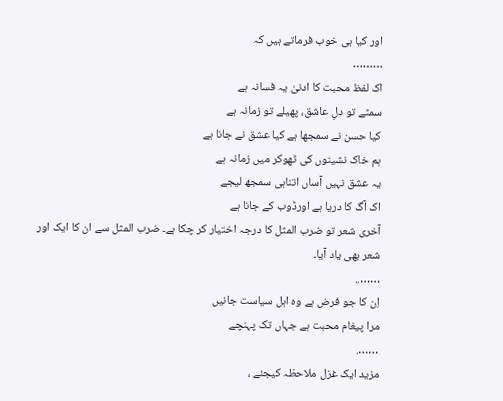اور کیا ہی خوب فرماتے ہیں کہ
………
اک لفظ محبت کا ادنیٰ یہ فسانہ ہے
سمٹے تو دلِ عاشق، پھیلے تو زمانہ ہے
کیا حسن نے سمجھا ہے کیا عشق نے جانا ہے
ہم خاک نشینوں کی ٹھوکر میں زمانہ ہے
یہ عشق نہیں آساں اتناہی سمجھ لیجے
اک آگ کا دریا ہے اورڈوب کے جانا ہے
آخری شعر تو ضرب المثل کا درجہ اختیار کر چکا ہے۔ ضرب المثل سے ان کا ایک اور شعر بھی یاد آیا۔
……..
اِن کا جو فرض ہے وہ اہل سیاست جانیں
مرا پیغام محبت ہے جہاں تک پہنچے
…….
مزید ایک غزل ملاحظہ کیجئے ،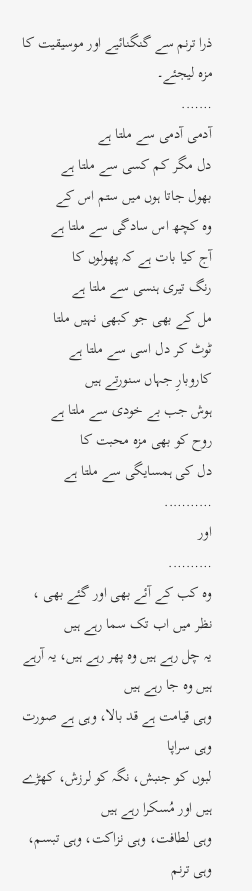ذرا ترنم سے گنگنائیے اور موسیقیت کا مزہ لیجئے۔
…….
آدمی آدمی سے ملتا ہے
دل مگر کم کسی سے ملتا ہے
بھول جاتا ہوں میں ستم اس کے
وہ کچھ اس سادگی سے ملتا ہے
آج کیا بات ہے کہ پھولوں کا
رنگ تیری ہنسی سے ملتا ہے
مل کے بھی جو کبھی نہیں ملتا
ٹوٹ کر دل اسی سے ملتا ہے
کاروبارِ جہاں سنورتے ہیں
ہوش جب بے خودی سے ملتا ہے
روح کو بھی مزہ محبت کا
دل کی ہمسایگی سے ملتا ہے
………..
اور
……….
وہ کب کے آئے بھی اور گئے بھی ، نظر میں اب تک سما رہے ہیں
یہ چل رہے ہیں وہ پھر رہے ہیں، یہ آرہے ہیں وہ جا رہے ہیں
وہی قیامت ہے قد بالا، وہی ہے صورت وہی سراپا
لبوں کو جنبش، نگہ کو لرزش، کھڑے ہیں اور مُسکرا رہے ہیں
وہی لطافت، وہی نزاکت، وہی تبسم، وہی ترنم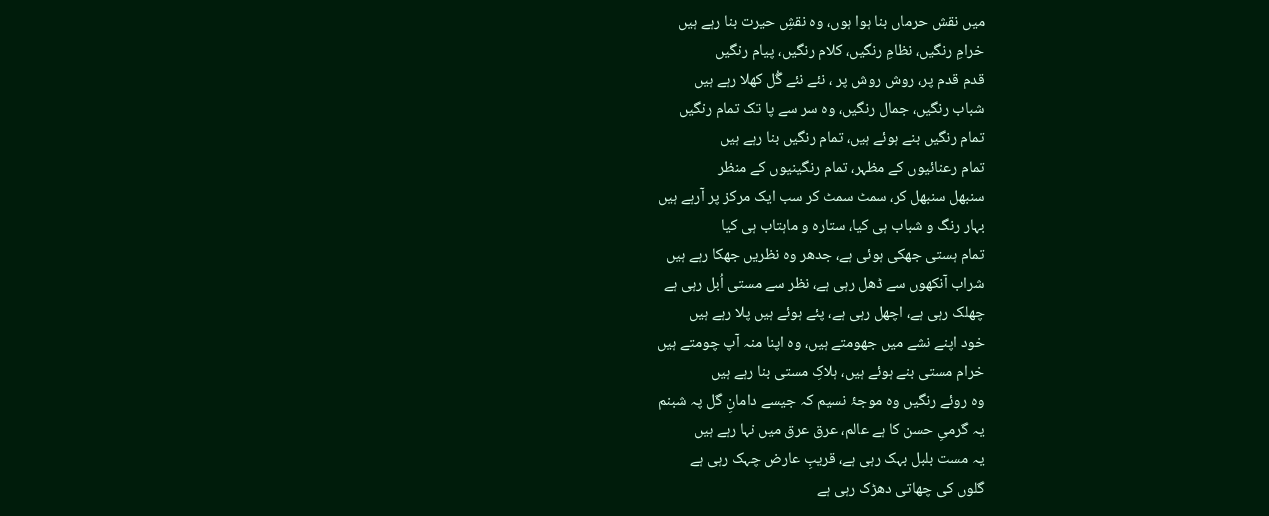میں نقش حرماں بنا ہوا ہوں، وہ نقشِ حیرت بنا رہے ہیں
خرامِ رنگیں، نظامِ رنگیں، کلام رنگیں، پیام رنگیں
قدم قدم پر، روش روش پر ، نئے نئے گُل کھلا رہے ہیں
شباب رنگیں، جمال رنگیں، وہ سر سے پا تک تمام رنگیں
تمام رنگیں بنے ہوئے ہیں، تمام رنگیں بنا رہے ہیں
تمام رعنائیوں کے مظہر، تمام رنگینیوں کے منظر
سنبھل سنبھل کر، سمٹ سمٹ کر سب ایک مرکز پر آرہے ہیں
بہار رنگ و شباب ہی کیا، ستارہ و ماہتاب ہی کیا
تمام ہستی جھکی ہوئی ہے، جدھر وہ نظریں جھکا رہے ہیں
شراب آنکھوں سے ڈھل رہی ہے، نظر سے مستی اُبل رہی ہے
چھلک رہی ہے، اچھل رہی ہے، پئے ہوئے ہیں پلا رہے ہیں
خود اپنے نشے میں جھومتے ہیں، وہ اپنا منہ آپ چومتے ہیں
خرام مستی بنے ہوئے ہیں، ہلاکِ مستی بنا رہے ہیں
وہ روئے رنگیں وہ موجۂ نسیم کہ جیسے دامانِ گل پہ شبنم
یہ گرمیِ حسن کا ہے عالم، عرق عرق میں نہا رہے ہیں
یہ مست بلبل بہک رہی ہے، قریبِ عارض چہک رہی ہے
گلوں کی چھاتی دھڑک رہی ہے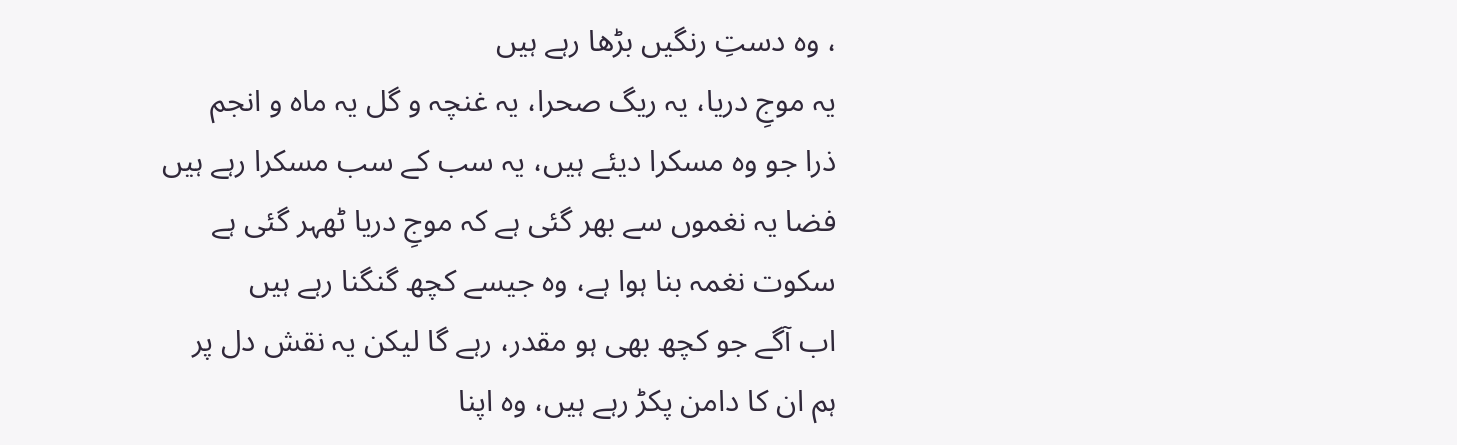، وہ دستِ رنگیں بڑھا رہے ہیں
یہ موجِ دریا، یہ ریگ صحرا، یہ غنچہ و گل یہ ماہ و انجم
ذرا جو وہ مسکرا دیئے ہیں، یہ سب کے سب مسکرا رہے ہیں
فضا یہ نغموں سے بھر گئی ہے کہ موجِ دریا ٹھہر گئی ہے
سکوت نغمہ بنا ہوا ہے، وہ جیسے کچھ گنگنا رہے ہیں
اب آگے جو کچھ بھی ہو مقدر، رہے گا لیکن یہ نقش دل پر
ہم ان کا دامن پکڑ رہے ہیں، وہ اپنا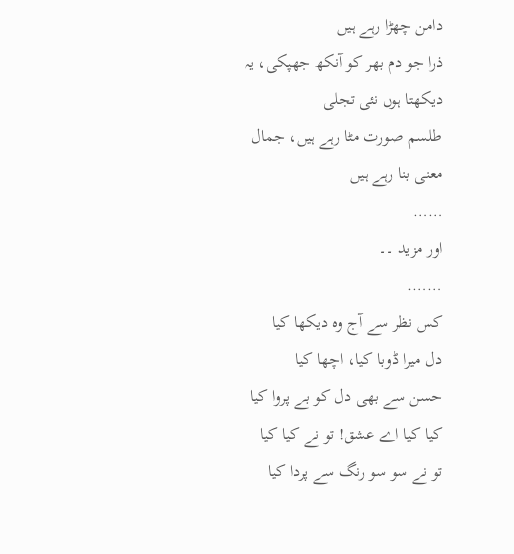دامن چھڑا رہے ہیں
ذرا جو دم بھر کو آنکھ جھپکی، یہ دیکھتا ہوں نئی تجلی
طلسم صورت مٹا رہے ہیں، جمال معنی بنا رہے ہیں
……
اور مزید ۔۔
…….
کس نظر سے آج وہ دیکھا کیا
دل میرا ڈوبا کیا، اچھا کیا
حسن سے بھی دل کو بے پروا کیا
کیا کیا اے عشق! تو نے کیا کیا
تو نے سو سو رنگ سے پردا کیا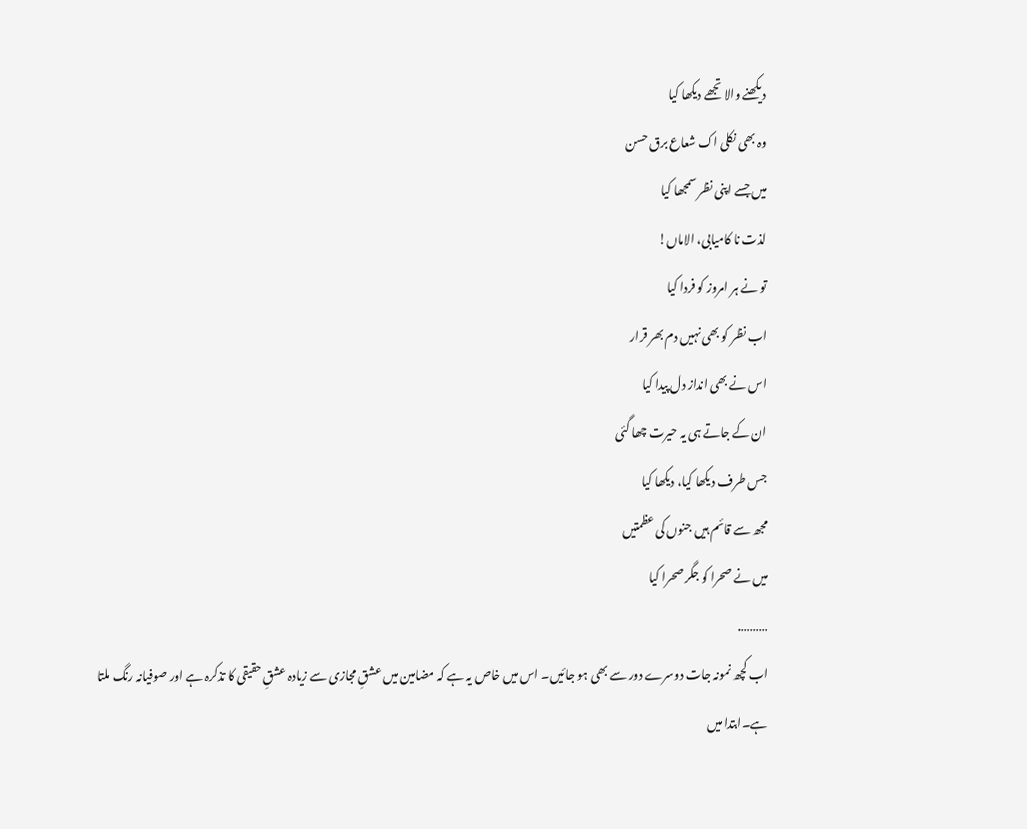دیکھنے والا تجھے دیکھا کیا
وہ بھی نکلی اک شعاع برق حسن
میں جسے اپنی نظر سمجھا کیا
لذت نا کامیابی، الاماں!
تو نے ہر امروز کو فردا کیا
اب نظر کو بھی نہیں دم بھر قرار
اس نے بھی انداز دل پیدا کیا
ان کے جاتے ہی یہ حیرت چھا گئی
جس طرف دیکھا کیا، دیکھا کیا
مجھ سے قائم ہیں جنوں کی عظمتیں
میں نے صحرا کو جگر صحرا کیا
……….
اب کچھ نمونہ جات دوسرے دور سے بھی ہو جائیں۔ اس میں خاص یہ ہے کہ مضامین میں عشقِ مجازی سے زیادہ عشقِ حقیقی کا تذکرہ ہے اور صوفیانہ رنگ ملتا ہے۔ابتدا میں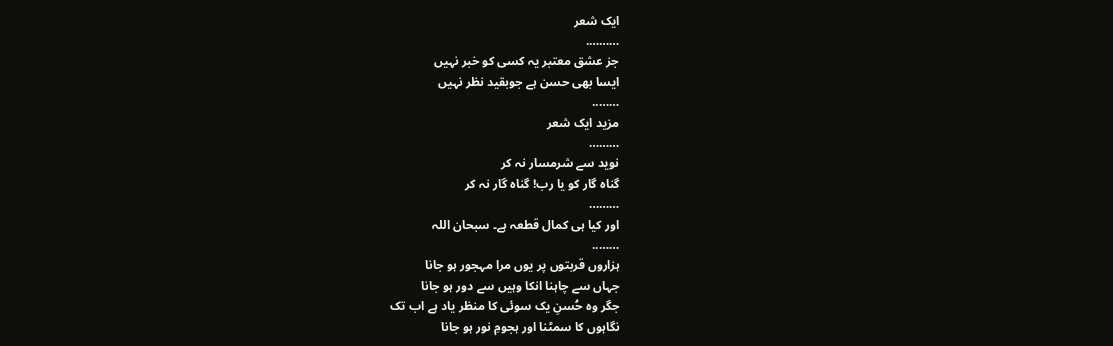ایک شعر
……….
جز عشق معتبر یہ کسی کو خبر نہیں
ایسا بھی حسن ہے جوبقید نظر نہیں
……..
مزید ایک شعر
………
نوید سے شرمسار نہ کر
گناہ گار کو یا رب! گناہ گار نہ کر
………
اور کیا ہی کمال قطعہ ہے۔ سبحان اللہ
……..
ہزاروں قربتوں پر یوں مرا مہجور ہو جانا
جہاں سے چاہنا انکا وہیں سے دور ہو جانا
جگر وہ حُسنِ یک سوئی کا منظر یاد ہے اب تک
نگاہوں کا سمٹنا اور ہجومِ نور ہو جانا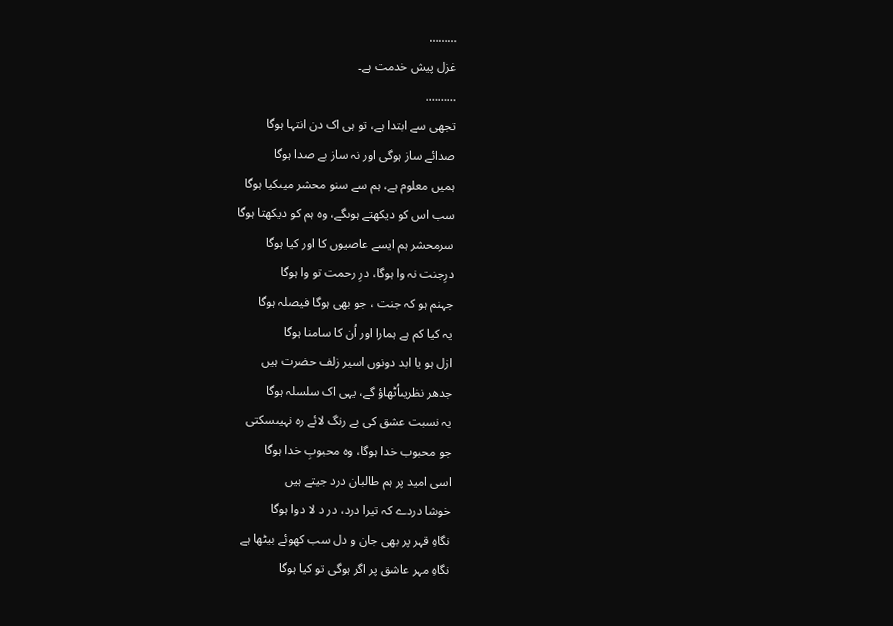………
غزل پیش خدمت ہے۔
……….
تجھی سے ابتدا ہے، تو ہی اک دن انتہا ہوگا
صدائے ساز ہوگی اور نہ ساز بے صدا ہوگا
ہمیں معلوم ہے، ہم سے سنو محشر میںکیا ہوگا
سب اس کو دیکھتے ہوںگے، وہ ہم کو دیکھتا ہوگا
سرمحشر ہم ایسے عاصیوں کا اور کیا ہوگا
درِجنت نہ وا ہوگا، درِ رحمت تو وا ہوگا
جہنم ہو کہ جنت ، جو بھی ہوگا فیصلہ ہوگا
یہ کیا کم ہے ہمارا اور اُن کا سامنا ہوگا
ازل ہو یا ابد دونوں اسیر زلف حضرت ہیں
جدھر نظریںاُٹھاؤ گے، یہی اک سلسلہ ہوگا
یہ نسبت عشق کی بے رنگ لائے رہ نہیںسکتی
جو محبوب خدا ہوگا، وہ محبوبِ خدا ہوگا
اسی امید پر ہم طالبان درد جیتے ہیں
خوشا دردے کہ تیرا درد، در د لا دوا ہوگا
نگاہِ قہر پر بھی جان و دل سب کھوئے بیٹھا ہے
نگاہِ مہر عاشق پر اگر ہوگی تو کیا ہوگا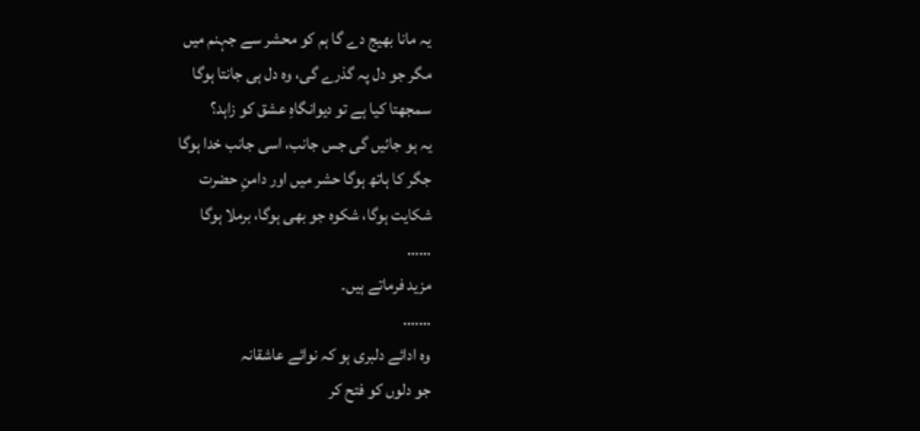یہ مانا بھیج دے گا ہم کو محشر سے جہنم میں
مگر جو دل پہ گذرے گی، وہ دل ہی جانتا ہوگا
سمجھتا کیا ہے تو دیوانگاہِ عشق کو زاہد؟
یہ ہو جائیں گی جس جانب، اسی جانب خدا ہوگا
جگر کا ہاتھ ہوگا حشر میں اور دامنِ حضرت
شکایت ہوگا، شکوہ جو بھی ہوگا، برملا ہوگا
……
مزید فرماتے ہیں۔
…….
وہ ادائے دلبری ہو کہ نوائے عاشقانہ
جو دلوں کو فتح کر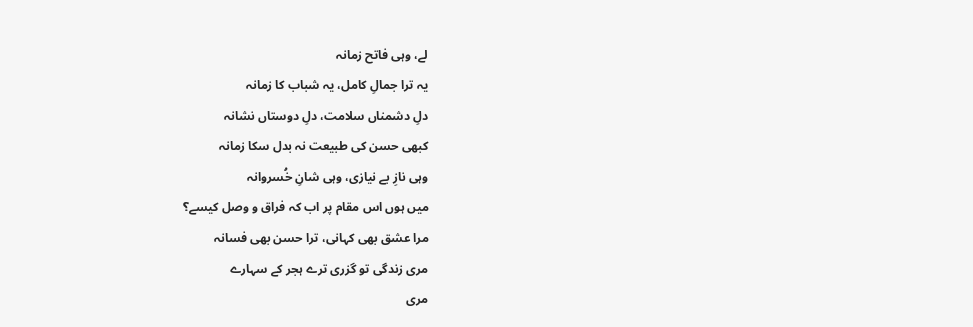لے، وہی فاتح زمانہ
یہ ترا جمالِ کامل، یہ شباب کا زمانہ
دلِ دشمناں سلامت، دلِ دوستاں نشانہ
کبھی حسن کی طبیعت نہ بدل سکا زمانہ
وہی نازِ بے نیازی، وہی شانِ خُسروانہ
میں ہوں اس مقام پر اب کہ فراق و وصل کیسے؟
مرا عشق بھی کہانی، ترا حسن بھی فسانہ
مری زندگی تو گزری ترے ہجر کے سہارے
مری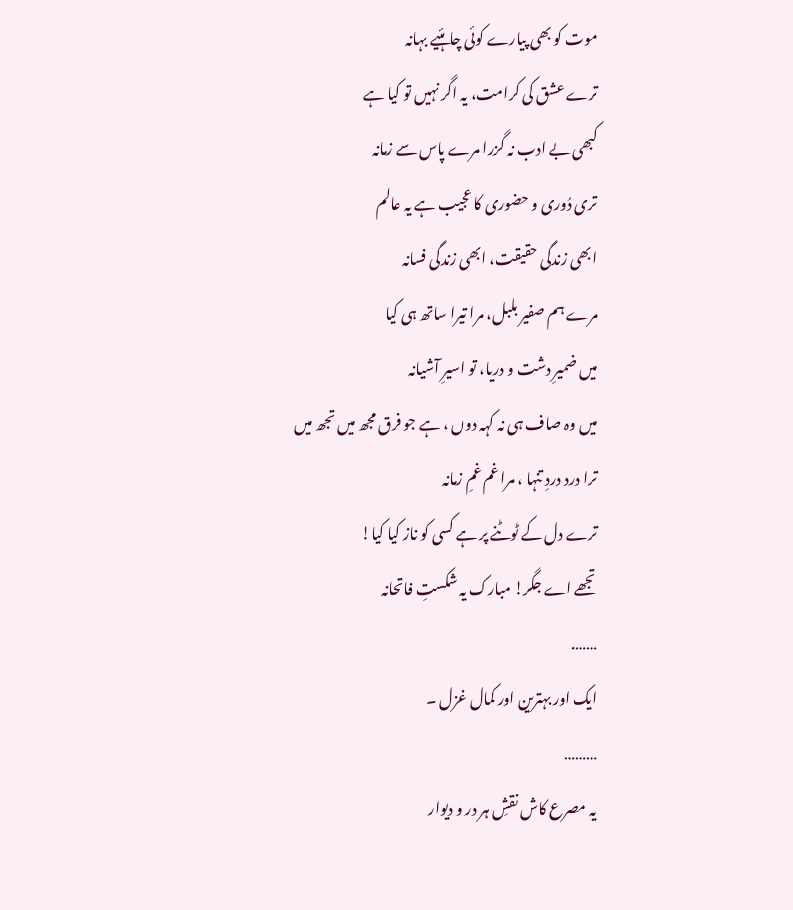موت کو بھی پیارے کوئی چاہئیے بہانہ
ترے عشق کی کرامت، یہ اگر نہیں تو کیا ہے
کبھی بے ادب نہ گزرا مرے پاس سے زمانہ
تری دُوری و حضوری کا عجیب ہے یہ عالم
ابھی زندگی حقیقت، ابھی زندگی فسانہ
مرے ہم صفیر بلبل، مرا تیرا ساتھ ہی کیا
میں ضمیرِ دشت و دریا، تو اسیرِ آشیانہ
میں وہ صاف ہی نہ کہہ دوں ، ہے جو فرق مجھ میں تجھ میں
ترا درد دردِ تنہا ، مرا غم غمِ زمانہ
ترے دل کے ٹوٹنے پر ہے کسی کو ناز کیا کیا!
تجھے اے جگر! مبارک یہ شکستِ فاتحانہ
…….
ایک اور بہترین اور کمال غزل ۔
………
یہ مصرع کاش نقشِ ہر در و دیوار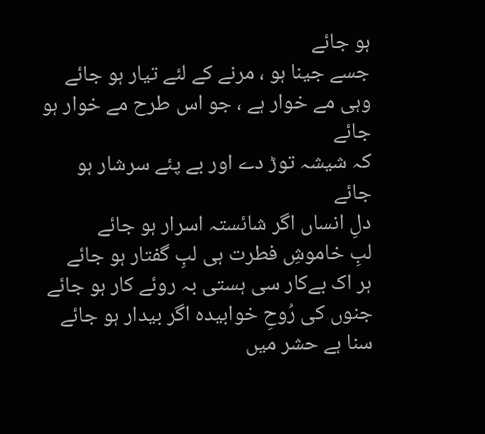ہو جائے
جسے جینا ہو ، مرنے کے لئے تیار ہو جائے
وہی مے خوار ہے ، جو اس طرح مے خوار ہو جائے
کہ شیشہ توڑ دے اور بے پئے سرشار ہو جائے
دلِ انساں اگر شائستہ اسرار ہو جائے
لبِ خاموشِ فطرت ہی لبِ گفتار ہو جائے
ہر اک بےکار سی ہستی بہ روئے کار ہو جائے
جنوں کی رُوحِ خوابیدہ اگر بیدار ہو جائے
سنا ہے حشر میں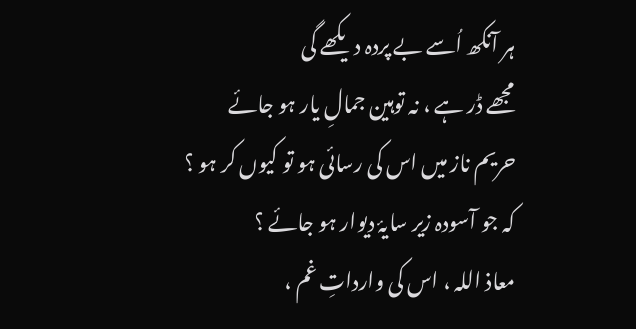ہر آنکھ اُسے بے پردہ دیکھے گی
مجھے ڈر ہے ، نہ توہین جمالِ یار ہو جائے
حریم ناز میں اس کی رسائی ہو تو کیوں کر ہو ؟
کہ جو آسودہ زیر سایۂ دیوار ہو جائے ؟
معاذ اللہ ، اس کی وارداتِ غم ،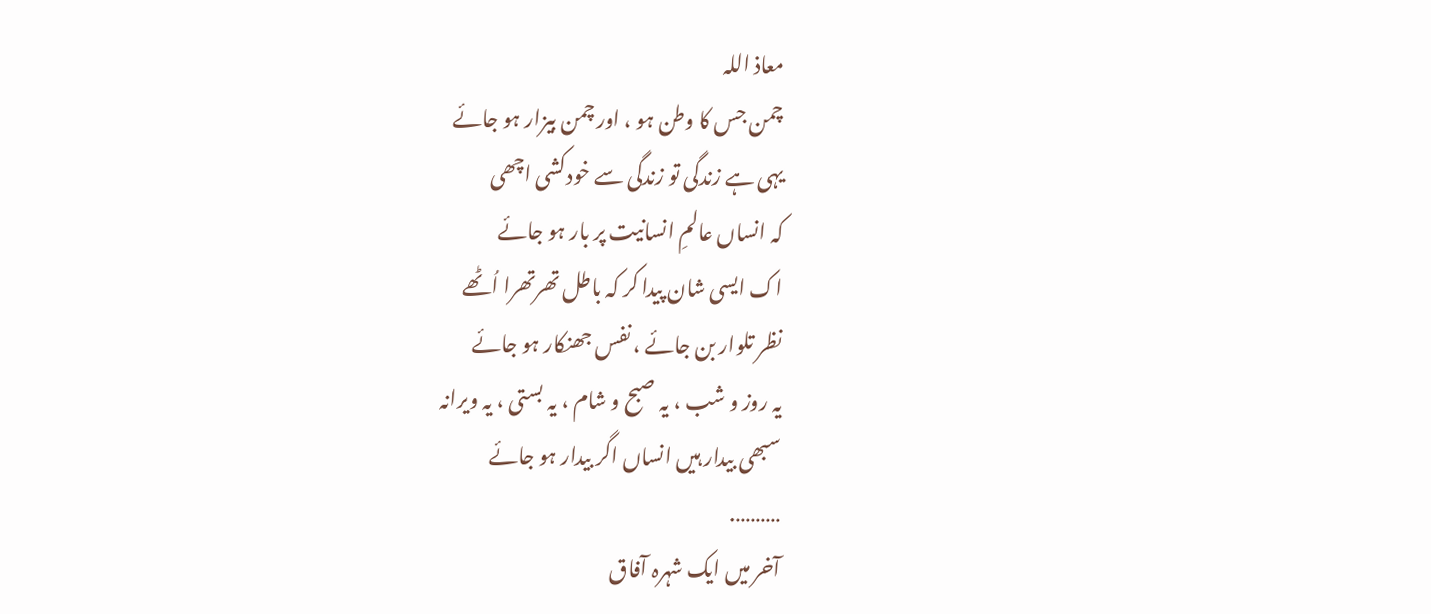معاذ اللہ
چمن جس کا وطن ہو ، اور چمن بیزار ہو جائے
یہی ہے زندگی تو زندگی سے خودکشی اچھی
کہ انساں عالمِ انسانیت پر بار ہو جائے
اک ایسی شان پیدا کر کہ باطل تھرتھرا اُٹھے
نظر تلوار بن جائے ، نفس جھنکار ہو جائے
یہ روز و شب ، یہ صبح و شام ، یہ بستی ، یہ ویرانہ
سبھی بیدار ہیں انساں اگر بیدار ہو جائے
……….
آخر میں ایک شہرہ آفاق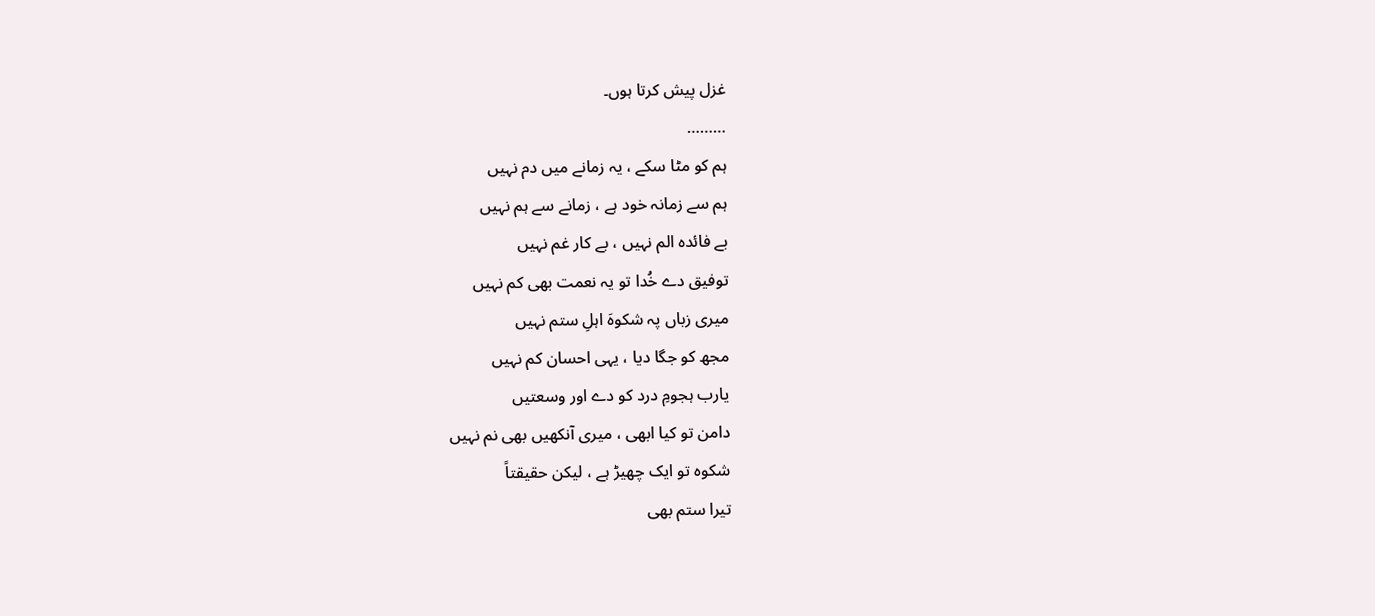غزل پیش کرتا ہوں۔
………
ہم کو مٹا سکے ، یہ زمانے میں دم نہیں
ہم سے زمانہ خود ہے ، زمانے سے ہم نہیں
بے فائدہ الم نہیں ، بے کار غم نہیں
توفیق دے خُدا تو یہ نعمت بھی کم نہیں
میری زباں پہ شکوہَ اہلِ ستم نہیں
مجھ کو جگا دیا ، یہی احسان کم نہیں
یارب ہجومِ درد کو دے اور وسعتیں
دامن تو کیا ابھی ، میری آنکھیں بھی نم نہیں
شکوہ تو ایک چھیڑ ہے ، لیکن حقیقتاً
تیرا ستم بھی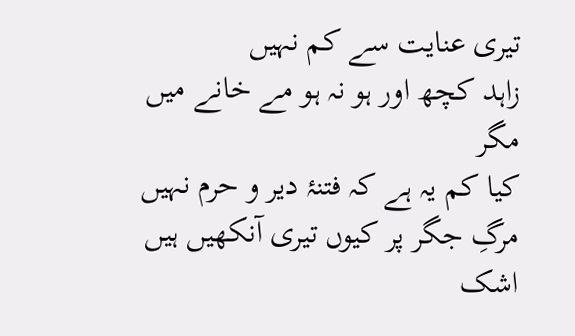تیری عنایت سے کم نہیں
زاہد کچھ اور ہو نہ ہو مے خانے میں مگر
کیا کم یہ ہے کہ فتنۂ دیر و حرم نہیں
مرگِ جگر پر کیوں تیری آنکھیں ہیں اشک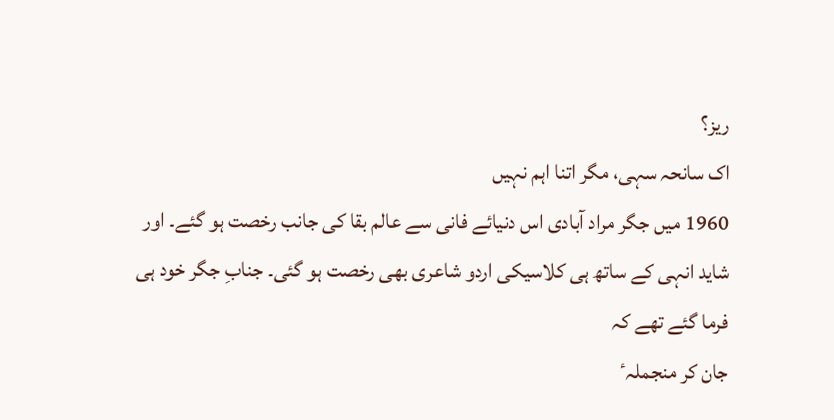ریز؟
اک سانحہ سہی، مگر اتنا اہم نہیں
1960 میں جگر مراد آبادی اس دنیائے فانی سے عالم بقا کی جانب رخصت ہو گئے۔ اور شاید انہی کے ساتھ ہی کلاسیکی اردو شاعری بھی رخصت ہو گئی۔ جنابِ جگر خود ہی فرما گئے تھے کہ
جان کر منجملہٴ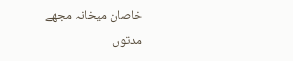خاصان میخانہ مجھے
مدتوں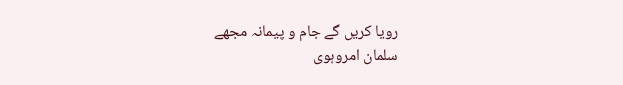رویا کریں گے جام و پیمانہ مجھے
سلمان امروہوی